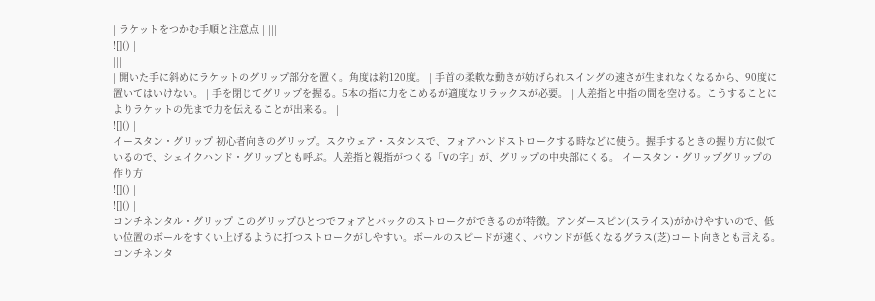| ラケットをつかむ手順と注意点 | |||
![]() |
|||
| 開いた手に斜めにラケットのグリップ部分を置く。角度は約120度。 | 手首の柔軟な動きが妨げられスイングの速さが生まれなくなるから、90度に置いてはいけない。 | 手を閉じてグリップを握る。5本の指に力をこめるが適度なリラックスが必要。 | 人差指と中指の間を空ける。こうすることによりラケットの先まで力を伝えることが出来る。 |
![]() |
イースタン・グリップ 初心者向きのグリップ。スクウェア・スタンスで、フォアハンドストロークする時などに使う。握手するときの握り方に似ているので、シェイクハンド・グリップとも呼ぶ。人差指と親指がつくる「Vの字」が、グリップの中央部にくる。 イースタン・グリップグリップの作り方
![]() |
![]() |
コンチネンタル・グリップ このグリップひとつでフォアとバックのストロークができるのが特徴。アンダースピン(スライス)がかけやすいので、低い位置のボールをすくい上げるように打つストロークがしやすい。ボールのスピードが速く、バウンドが低くなるグラス(芝)コート向きとも言える。 コンチネンタ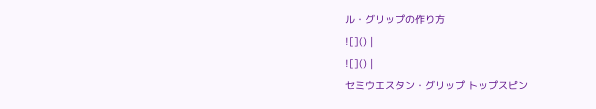ル・グリップの作り方
![]() |
![]() |
セミウエスタン・グリップ トップスピン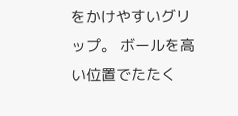をかけやすいグリップ。 ボールを高い位置でたたく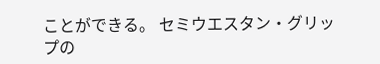ことができる。 セミウエスタン・グリップの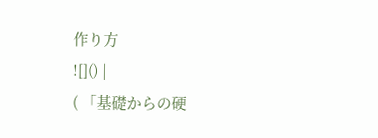作り方
![]() |
( 「基礎からの硬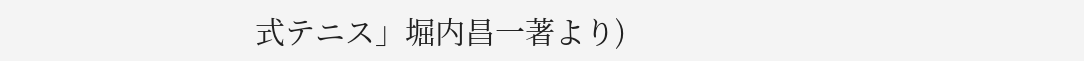式テニス」堀内昌一著より)